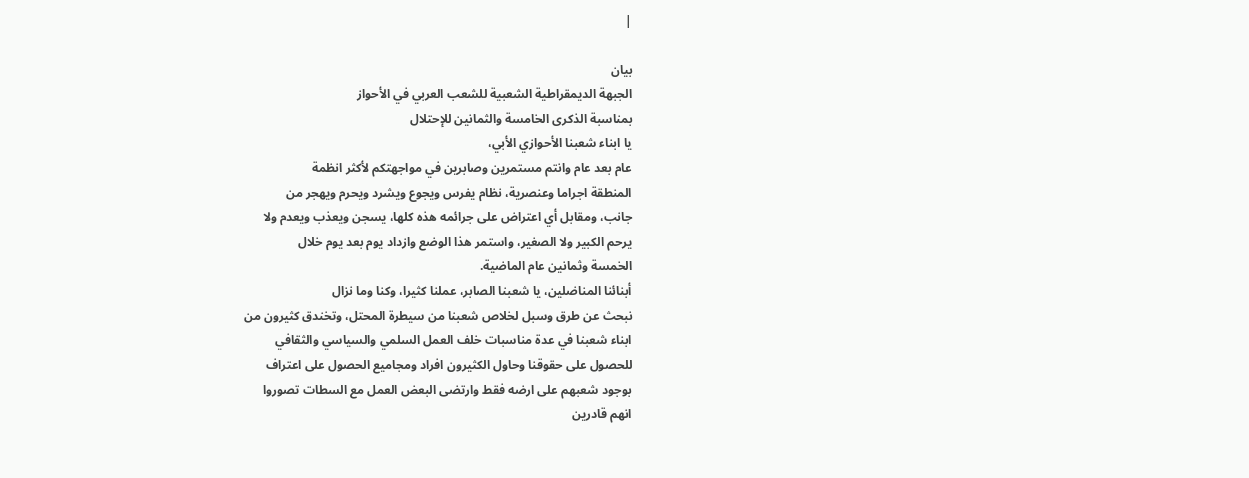|

بيان
الجبهة الديمقراطية الشعبية للشعب العربي في الأحواز
بمناسبة الذكرى الخامسة والثمانين للإحتلال
يا ابناء شعبنا الأحوازي الأبي،
عام بعد عام وانتم مستمرين وصابرين في مواجهتكم لأكثر انظمة
المنطقة اجراما وعنصرية، نظام يفرس ويجوع ويشرد ويحرم ويهجر من
جانب، ومقابل أي اعتراض على جرائمه هذه كلها، يسجن ويعذب ويعدم ولا
يرحم الكبير ولا الصغير، واستمر هذا الوضع وازداد يوم بعد يوم خلال
الخمسة وثمانين عام الماضية.
أبنائنا المناضلين، يا شعبنا الصابر، عملنا كثيرا، وكنا وما نزال
نبحث عن طرق وسبل لخلاص شعبنا من سيطرة المحتل، وتخندق كثيرون من
ابناء شعبنا في عدة مناسبات خلف العمل السلمي والسياسي والثقافي
للحصول على حقوقنا وحاول الكثيرون افراد ومجاميع الحصول على اعتراف
بوجود شعبهم على ارضه فقط وارتضى البعض العمل مع السطات تصوروا
انهم قادرين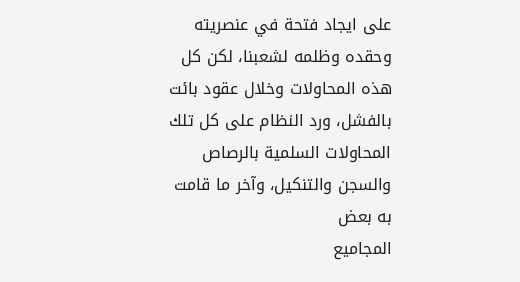على ايجاد فتحة في عنصريته وحقده وظلمه لشعبنا، لكن كل
هذه المحاولات وخلال عقود بائت بالفشل، ورد النظام على كل تلك
المحاولات السلمية بالرصاص والسجن والتنكيل، وآخر ما قامت به بعض
المجاميع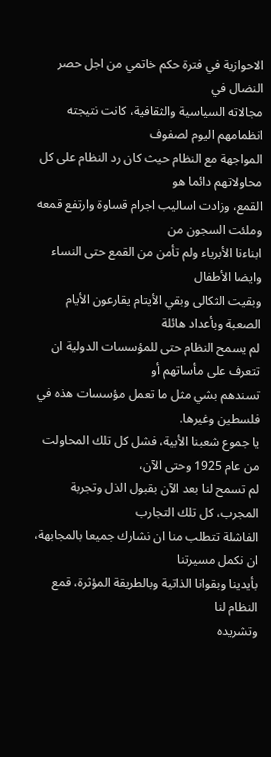الاحوازية في فترة حكم خاتمي من اجل حصر النضال في
مجالاته السياسية والثقافية، كانت نتيجته انظمامهم اليوم لصفوف
المواجهة مع النظام حيث كان رد النظام على كل محاولاتهم دائما هو
القمع، وزادت اساليب اجرام قساوة وارتفع قمعه وملئت السجون من
ابناءنا الأبرياء ولم تأمن من القمع حتى النساء وايضا الأطفال
وبقيت الثكالى وبقي الأيتام يقارعون الأيام الصعبة وبأعداد هائلة
لم يسمح النظام حتى للمؤسسات الدولية ان تتعرف على مأساتهم أو
تسندهم بشي مثل ما تعمل مؤسسات هذه في فلسطين وغيرها.
يا جموع شعبنا الأبية، فشل كل تلك المحاولت من عام 1925 وحتى الآن،
لم تسمح لنا بعد الآن بقبول الذل وتجربة المجرب، كل تلك التجارب
الفاشلة تتطلب منا ان نشارك جميعا بالمجابهة، ان نكمل مسيرتنا
بأيدينا وبقوانا الذاتية وبالطريقة المؤثرة، قمع النظام لنا
وتشريده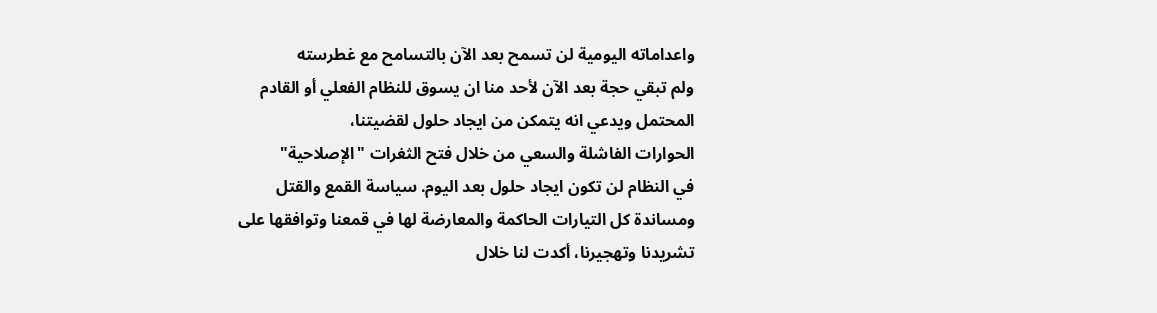واعداماته اليومية لن تسمح بعد الآن بالتسامح مع غطرسته
ولم تبقي حجة بعد الآن لأحد منا ان يسوق للنظام الفعلي أو القادم
المحتمل ويدعي انه يتمكن من ايجاد حلول لقضيتنا،
الحوارات الفاشلة والسعي من خلال فتح الثغرات "الإصلاحية"
في النظام لن تكون ايجاد حلول بعد اليوم. سياسة القمع والقتل
ومساندة كل التيارات الحاكمة والمعارضة لها في قمعنا وتوافقها على
تشريدنا وتهجيرنا، أكدت لنا خلال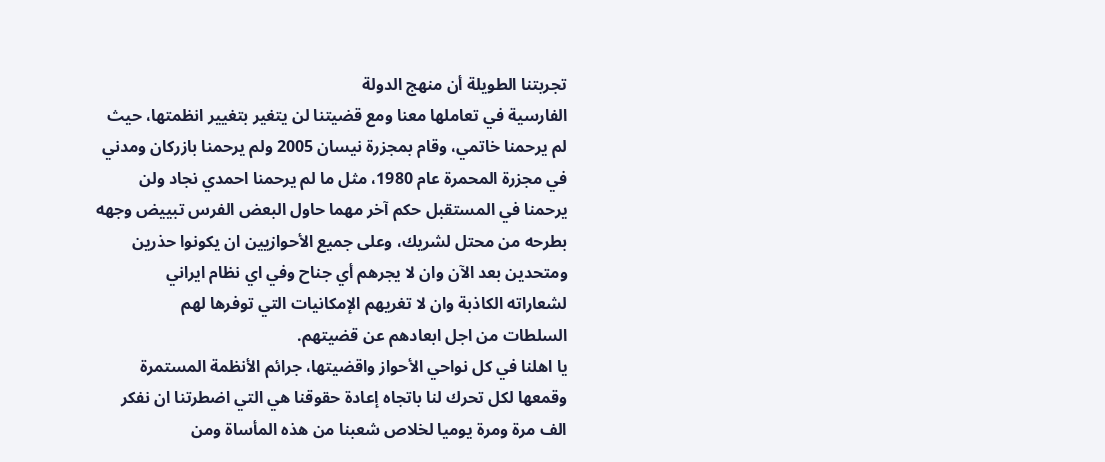تجربتنا الطويلة أن منهج الدولة
الفارسية في تعاملها معنا ومع قضيتنا لن يتغير بتغيير انظمتها، حيث
لم يرحمنا خاتمي، وقام بمجزرة نيسان 2005 ولم يرحمنا بازركان ومدني
في مجزرة المحمرة عام 1980، مثل ما لم يرحمنا احمدي نجاد ولن
يرحمنا في المستقبل حكم آخر مهما حاول البعض الفرس تبييض وجهه
بطرحه من محتل لشريك، وعلى جميع الأحوازيين ان يكونوا حذرين
ومتحدين بعد الآن وان لا يجرهم أي جناح وفي اي نظام ايراني
لشعاراته الكاذبة وان لا تغريهم الإمكانيات التي توفرها لهم
السلطات من اجل ابعادهم عن قضيتهم.
يا اهلنا في كل نواحي الأحواز واقضيتها، جرائم الأنظمة المستمرة
وقمعها لكل تحرك لنا باتجاه إعادة حقوقنا هي التي اضطرتنا ان نفكر
الف مرة ومرة يوميا لخلاص شعبنا من هذه المأساة ومن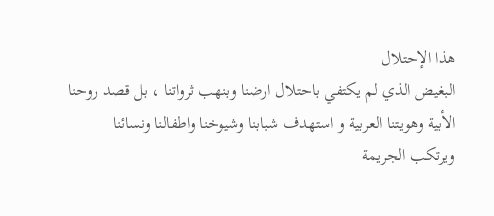هذا الإحتلال
البغيض الذي لم يكتفي باحتلال ارضنا وبنهب ثرواتنا ، بل قصد روحنا
الأبية وهويتنا العربية و استهدف شبابنا وشيوخنا واطفالنا ونسائنا
ويرتكب الجريمة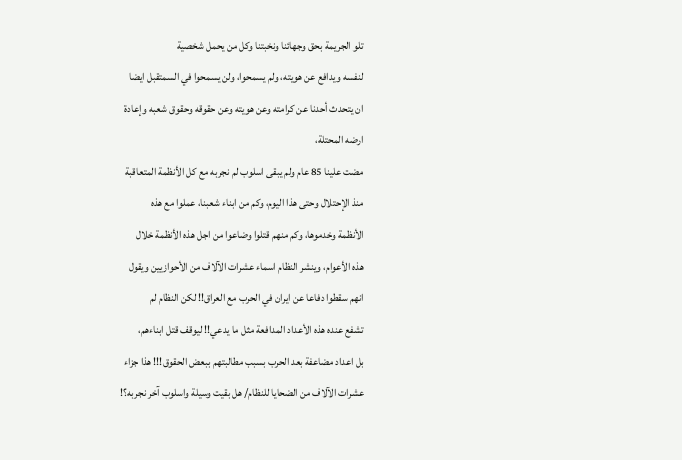تلو الجريمة بحق وجهائنا ونخبتنا وكل من يحمل شخصية
لنفسه ويدافع عن هويته، ولم يسمحوا، ولن يسمحوا في السمتقبل ايضا
ان يتحدث أحدنا عن كرامته وعن هويته وعن حقوقه وحقوق شعبه وإعادة
ارضه المحتلة،
مضت علينا 85 عام ولم يبقى اسلوب لم نجربه مع كل الأنظمة المتعاقبة
منذ الإحتلال وحتى هذا اليوم، وكم من ابناء شعبنا، عملوا مع هذه
الأنظمة وخدموها، وكم منهم قتلوا وضاعوا من اجل هذه الأنظمة خلال
هذه الأعوام، وينشر النظام اسماء عشرات الآلاف من الأحوازيين ويقول
انهم سقطوا دفاعا عن ايران في الحرب مع العراق!! لكن النظام لم
تشفع عنده هذه الأعداد المدافعة مثل ما يدعي!! ليوقف قتل ابناءهم،
بل اعداد مضاعفة بعد الحرب بسبب مطالبتهم ببعض الحقوق!!! هذا جزاء
عشرات الآلاف من الضحايا للنظام/ هل بقيت وسيلة واسلوب آخر نجربه؟!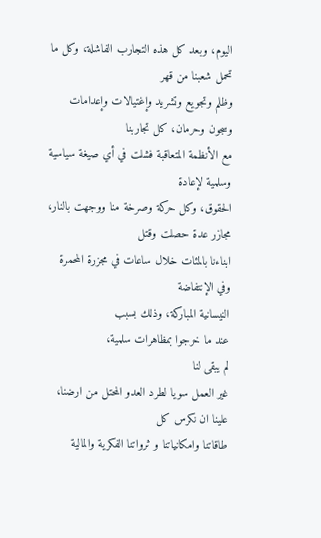اليوم، وبعد كل هذه التجارب الفاشلة، وكل ما تحمل شعبنا من قهر
وظلم وتجويع وتشريد وإغتيالات وإعدامات وسجون وحرمان، كل تجاربنا
مع الأنظمة المتعاقبة فشلت في أي صيغة سياسية وسلمية لإعادة
الحقوق، وكل حركة وصرخة منا ووجهت بالنار، مجازر عدة حصلت وقتل
ابناءنا بالمئات خلال ساعات في مجزرة المحمرة وفي الإنتفاضة
النيسانية المباركة، وذلك بسبب
عند ما خرجوا بمظاهرات سلمية،
لم يبقى لنا
غير العمل سويا لطرد العدو المحتل من ارضنا، علينا ان نكرس كل
طاقاتنا وامكانياتنا و ثرواتنا الفكرية والمالية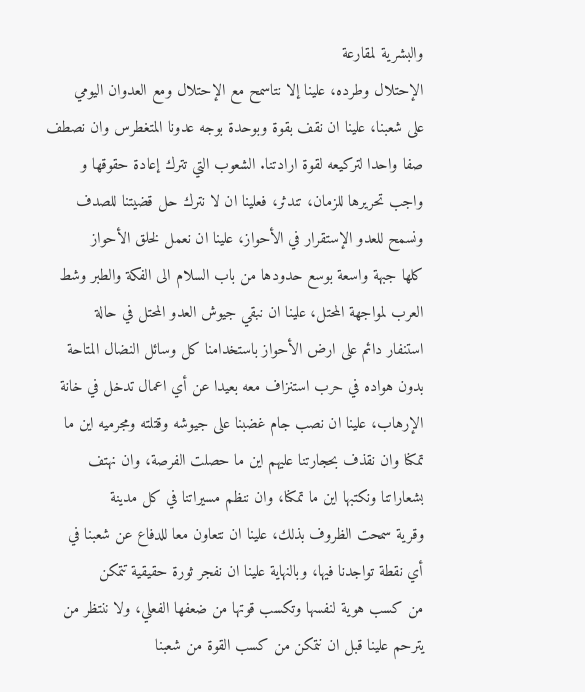والبشرية لمقارعة
الإحتلال وطرده، علينا إلا نتاسمح مع الإحتلال ومع العدوان اليومي
على شعبنا، علينا ان نقف بقوة وبوحدة بوجه عدونا المتغطرس وان نصطف
صفا واحدا لتركيعه لقوة ارادتنا. الشعوب التي تترك إعادة حقوقها و
واجب تحريرها للزمان، تندثر، فعلينا ان لا نترك حل قضيتنا للصدف
ونسمح للعدو الإستقرار في الأحواز، علينا ان نعمل لخلق الأحواز
كلها جبهة واسعة بوسع حدودها من باب السلام الى الفكة والطبر وشط
العرب لمواجهة المحتل، علينا ان نبقي جيوش العدو المحتل في حالة
استنفار دائم على ارض الأحواز باستخدامنا كل وسائل النضال المتاحة
بدون هواده في حرب استنزاف معه بعيدا عن أي اعمال تدخل في خانة
الإرهاب، علينا ان نصب جام غضبنا على جيوشه وقتلته ومجرميه اين ما
تمكنا وان نقذف بحجارتنا عليهم اين ما حصلت الفرصة، وان نهتف
بشعاراتنا ونكتبها اين ما تمكنا، وان ننظم مسيراتنا في كل مدينة
وقرية سمحت الظروف بذلك، علينا ان نتعاون معا للدفاع عن شعبنا في
أي نقطة تواجدنا فيها، وبالنهاية علينا ان نفجر ثورة حقيقية تتمكن
من كسب هوية لنفسها وتكسب قوتها من ضعفها الفعلي، ولا ننتظر من
يترحم علينا قبل ان نتمكن من كسب القوة من شعبنا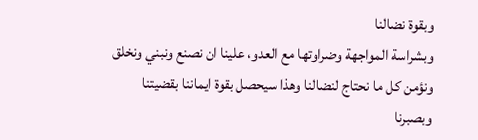وبقوة نضالنا
وبشراسة المواجهة وضراوتها مع العدو، علينا ان نصنع ونبني ونخلق
ونؤمن كل ما نحتاج لنضالنا وهذا سيحصل بقوة ايماننا بقضيتنا
وبصبرنا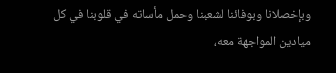وبإخصلانا وبوفائنا لشعبنا وحمل مأساته في قلوبنا في كل
ميادين المواجهة معه،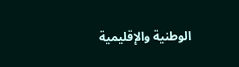الوطنية والإقليمية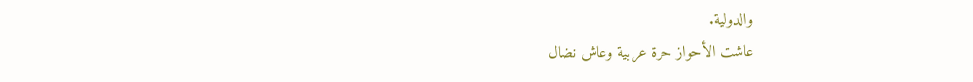والدولية.
عاشت الأحواز حرة عربية وعاش نضال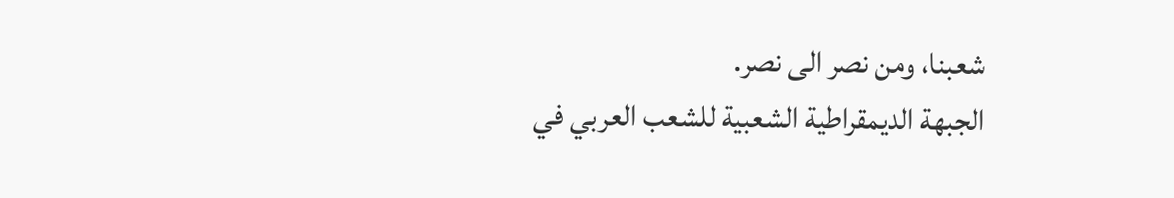شعبنا، ومن نصر الى نصر.
الجبهة الديمقراطية الشعبية للشعب العربي في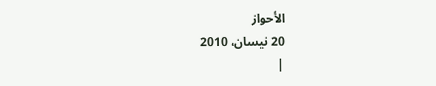الأحواز
20 نيسان، 2010
|